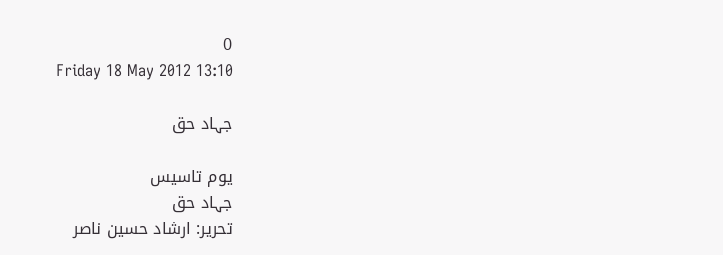0
Friday 18 May 2012 13:10

جہاد حق

یوم تاسیس
جہاد حق
تحریر: ارشاد حسین ناصر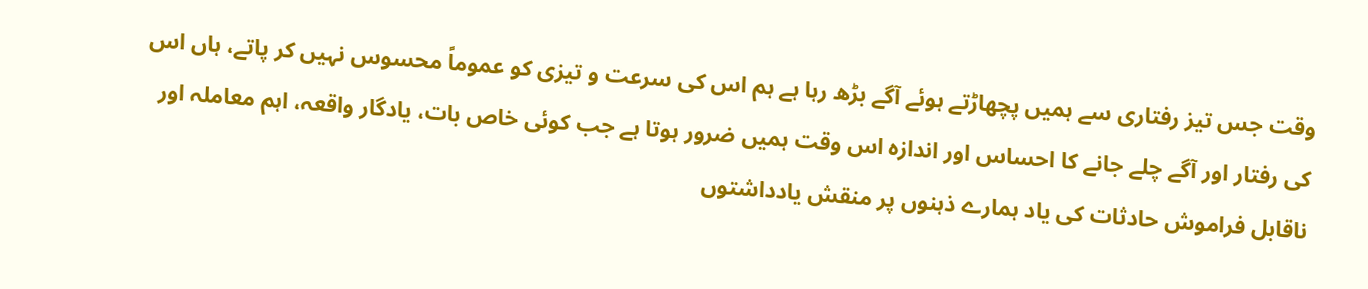وقت جس تیز رفتاری سے ہمیں پچھاڑتے ہوئے آگے بڑھ رہا ہے ہم اس کی سرعت و تیزی کو عموماً محسوس نہیں کر پاتے، ہاں اس کی رفتار اور آگے چلے جانے کا احساس اور اندازہ اس وقت ہمیں ضرور ہوتا ہے جب کوئی خاص بات، یادگار واقعہ، اہم معاملہ اور ناقابل فراموش حادثات کی یاد ہمارے ذہنوں پر منقش یادداشتوں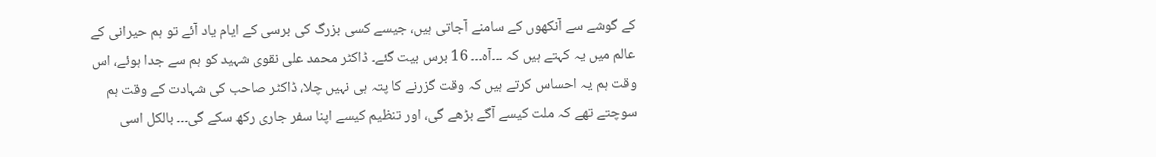کے گوشے سے آنکھوں کے سامنے آجاتی ہیں، جیسے کسی بزرگ کی برسی کے ایام یاد آئے تو ہم حیرانی کے عالم میں یہ کہتے ہیں کہ ۔۔۔آہ۔۔۔ 16 برس بیت گئے۔ ڈاکٹر محمد علی نقوی شہید کو ہم سے جدا ہوئے، اس وقت ہم یہ احساس کرتے ہیں کہ وقت گزرنے کا پتہ ہی نہیں چلا، ڈاکٹر صاحب کی شہادت کے وقت ہم سوچتے تھے کہ ملت کیسے آگے بڑھے گی، اور تنظیم کیسے اپنا سفر جاری رکھ سکے گی۔۔۔ بالکل اسی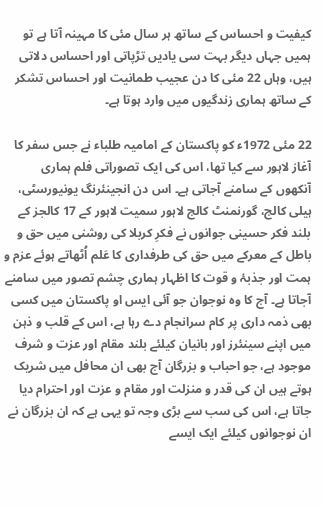کیفیت و احساس کے ساتھ ہر سال مئی کا مہینہ آتا ہے تو ہمیں جہاں دیگر بہت سی یادیں تڑپاتی اور احساس دلاتی ہیں، وہاں 22 مئی کا دن عجیب طمانیت اور احساس تشکر کے ساتھ ہماری زندگیوں میں وارد ہوتا ہے۔

22 مئی 1972ء کو پاکستان کے امامیہ طلباء نے جس سفر کا آغاز لاہور سے کیا تھا، اس کی ایک تصوراتی فلم ہماری آنکھوں کے سامنے آجاتی ہے۔ اس دن انجینئرنگ یونیورسٹی، ہیلی کالج، گورنمنٹ کالج لاہور سمیت لاہور کے 17 کالجز کے بلند فکر حسینی جوانوں نے فکرِ کربلا کی روشنی میں حق و باطل کے معرکے میں حق کی طرفداری کا عَلم اُٹھاتے ہوئے عزم و ہمت اور جذبۂ و قوت کا اظہار ہماری چشم تصور میں سامنے آجاتا ہے۔ آج کا وہ نوجوان جو آئی ایس او پاکستان میں کسی بھی ذمہ داری پر کام سرانجام دے رہا ہے، اس کے قلب و ذہن میں اپنے سینئرز اور بانیان کیلئے بلند مقام اور عزت و شرف موجود ہے، جو احباب و بزرگان آج بھی ان محافل میں شریک ہوتے ہیں ان کی قدر و منزلت اور مقام و عزت اور احترام دیا جاتا ہے، اس کی سب سے بڑی وجہ تو یہی ہے کہ ان بزرگان نے ان نوجوانوں کیلئے ایک ایسے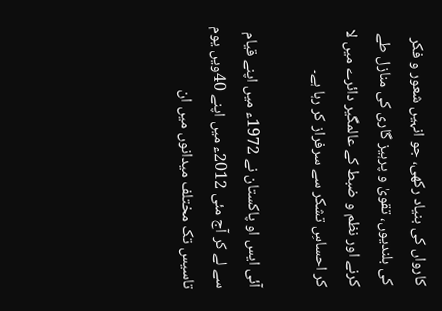کارواں کی بنیاد رکھی، جو انہیں شعور و فکر کی بلندیوں، تقویٰ و پرہیز گاری کی منازل طے کرنے اور نظم و ضبط کے عالمگیر دائرے میں لا کر احساسِ تشکر سے سرفراز کر رہا ہے۔

آئی ایس او پاکستان نے 1972ء میں اپنے قیام سے لے کر آج مئی 2012ء میں اپنے 40ویں یوم تاسیس تک مختلف میدانوں میں ان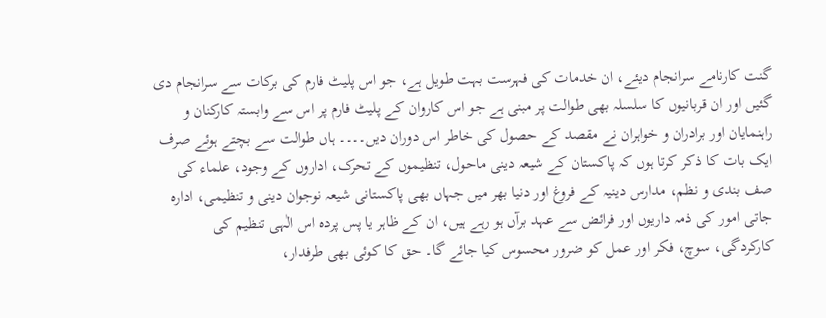گنت کارنامے سرانجام دیئے، ان خدمات کی فہرست بہت طویل ہے، جو اس پلیٹ فارم کی برکات سے سرانجام دی گئیں اور ان قربانیوں کا سلسلہ بھی طوالت پر مبنی ہے جو اس کاروان کے پلیٹ فارم پر اس سے وابستہ کارکنان و راہنمایان اور برادران و خواہران نے مقصد کے حصول کی خاطر اس دوران دیں۔۔۔۔ ہاں طوالت سے بچتے ہوئے صرف ایک بات کا ذکر کرتا ہوں کہ پاکستان کے شیعہ دینی ماحول، تنظیموں کے تحرک، اداروں کے وجود، علماء کی صف بندی و نظم، مدارس دینیہ کے فروغ اور دنیا بھر میں جہاں بھی پاکستانی شیعہ نوجوان دینی و تنظیمی، ادارہ جاتی امور کی ذمہ داریوں اور فرائض سے عہد برآں ہو رہے ہیں، ان کے ظاہر یا پس پردہ اس الٰہی تنظیم کی کارکردگی، سوچ، فکر اور عمل کو ضرور محسوس کیا جائے گا۔ حق کا کوئی بھی طرفدار،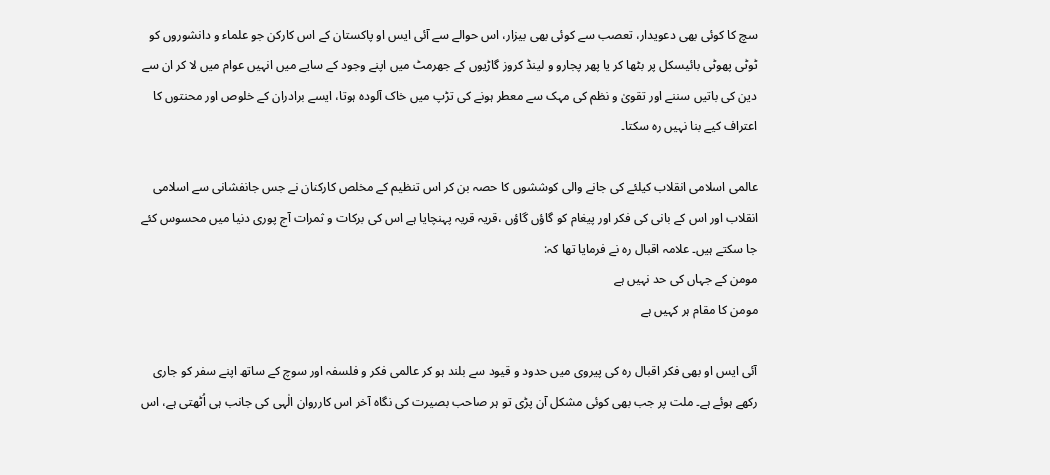سچ کا کوئی بھی دعویدار، تعصب سے کوئی بھی بیزار، اس حوالے سے آئی ایس او پاکستان کے اس کارکن جو علماء و دانشوروں کو ٹوٹی پھوٹی بائیسکل پر بٹھا کر یا پھر پجارو و لینڈ کروز گاڑیوں کے جھرمٹ میں اپنے وجود کے سایے میں انہیں عوام میں لا کر ان سے دین کی باتیں سننے اور تقویٰ و نظم کی مہک سے معطر ہونے کی تڑپ میں خاک آلودہ ہوتا، ایسے برادران کے خلوص اور محنتوں کا اعتراف کیے بنا نہیں رہ سکتا۔

عالمی اسلامی انقلاب کیلئے کی جانے والی کوششوں کا حصہ بن کر اس تنظیم کے مخلص کارکنان نے جس جانفشانی سے اسلامی انقلاب اور اس کے بانی کی فکر اور پیغام کو گاؤں گاؤں ،قریہ قریہ پہنچایا ہے اس کی برکات و ثمرات آج پوری دنیا میں محسوس کئے جا سکتے ہیں۔ علامہ اقبال رہ نے فرمایا تھا کہ:
مومن کے جہاں کی حد نہیں ہے
مومن کا مقام ہر کہیں ہے

آئی ایس او بھی فکر اقبال رہ کی پیروی میں حدود و قیود سے بلند ہو کر عالمی فکر و فلسفہ اور سوچ کے ساتھ اپنے سفر کو جاری رکھے ہوئے ہے۔ ملت پر جب بھی کوئی مشکل آن پڑی تو ہر صاحب بصیرت کی نگاہ آخر اس کارروان الٰہی کی جانب ہی اُٹھتی ہے، اس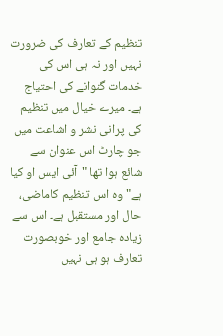تنظیم کے تعارف کی ضرورت نہیں اور نہ ہی اس کی خدمات گنوانے کی احتیاج ہے۔ میرے خیال میں تنظیم کی پرانی نشر و اشاعت میں جو چارٹ اس عنوان سے شائع ہوا تھا "آئی ایس او کیا ہے" وہ اس تنظیم کاماضی، حال اور مستقبل ہے۔ اس سے زیادہ جامع اور خوبصورت تعارف ہو ہی نہیں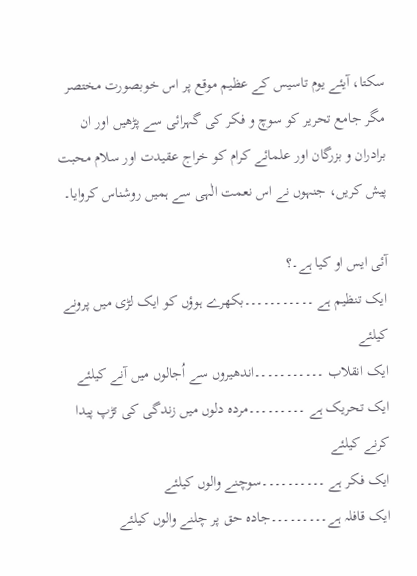سکتا، آیئے یوم تاسیس کے عظیم موقع پر اس خوبصورت مختصر مگر جامع تحریر کو سوچ و فکر کی گہرائی سے پڑھیں اور ان برادران و بزرگان اور علمائے کرام کو خراج عقیدت اور سلام محبت پیش کریں، جنہوں نے اس نعمت الٰہی سے ہمیں روشناس کروایا۔

آئی ایس او کیا ہے۔؟
ایک تنظیم ہے ۔۔۔۔۔۔۔۔۔۔۔بکھرے ہوؤں کو ایک لڑی میں پرونے کیلئے
ایک انقلاب ۔۔۔۔۔۔۔۔۔۔۔اندھیروں سے اُجالوں میں آنے کیلئے
ایک تحریک ہے ۔۔۔۔۔۔۔۔۔مردہ دلوں میں زندگی کی تڑپ پیدا کرنے کیلئے
ایک فکر ہے ۔۔۔۔۔۔۔۔۔۔سوچنے والوں کیلئے
ایک قافلہ ہے۔۔۔۔۔۔۔۔۔جادہ حق پر چلنے والوں کیلئے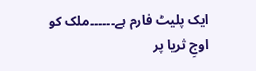ایک پلیٹ فارم ہے۔۔۔۔۔۔ملک کو اوجِ ثریا پر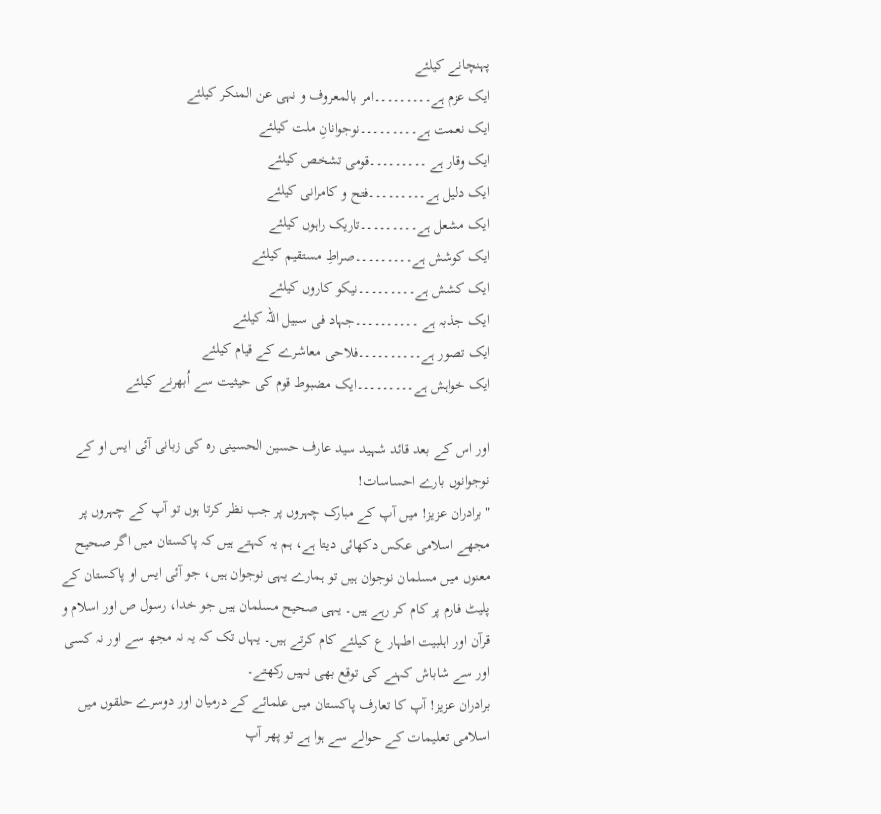پہنچانے کیلئے
ایک عزم ہے۔۔۔۔۔۔۔۔۔امر بالمعروف و نہی عن المنکر کیلئے
ایک نعمت ہے۔۔۔۔۔۔۔۔۔نوجوانانِ ملت کیلئے
ایک وقار ہے ۔۔۔۔۔۔۔۔۔قومی تشخص کیلئے
ایک دلیل ہے۔۔۔۔۔۔۔۔۔فتح و کامرانی کیلئے
ایک مشعل ہے۔۔۔۔۔۔۔۔۔تاریک راہوں کیلئے
ایک کوشش ہے۔۔۔۔۔۔۔۔۔صراطِ مستقیم کیلئے
ایک کشش ہے۔۔۔۔۔۔۔۔۔نیکو کاروں کیلئے
ایک جذبہ ہے ۔۔۔۔۔۔۔۔۔۔جہاد فی سبیل اللہ کیلئے
ایک تصور ہے۔۔۔۔۔۔۔۔۔۔فلاحی معاشرے کے قیام کیلئے
ایک خواہش ہے۔۔۔۔۔۔۔۔۔ایک مضبوط قوم کی حیثیت سے اُبھرنے کیلئے

اور اس کے بعد قائد شہید سید عارف حسین الحسینی رہ کی زبانی آئی ایس او کے نوجوانوں بارے احساسات!
"برادران عزیز! میں آپ کے مبارک چہروں پر جب نظر کرتا ہوں تو آپ کے چہروں پر مجھے اسلامی عکس دکھائی دیتا ہے، ہم یہ کہتے ہیں کہ پاکستان میں اگر صحیح معنوں میں مسلمان نوجوان ہیں تو ہمارے یہی نوجوان ہیں، جو آئی ایس او پاکستان کے پلیٹ فارم پر کام کر رہے ہیں۔ یہی صحیح مسلمان ہیں جو خدا، رسول ص اور اسلام و قرآن اور اہلبیت اطہار ع کیلئے کام کرتے ہیں۔ یہاں تک کہ یہ نہ مجھ سے اور نہ کسی اور سے شاباش کہنے کی توقع بھی نہیں رکھتے۔
برادران عزیز! آپ کا تعارف پاکستان میں علمائے کے درمیان اور دوسرے حلقوں میں اسلامی تعلیمات کے حوالے سے ہوا ہے تو پھر آپ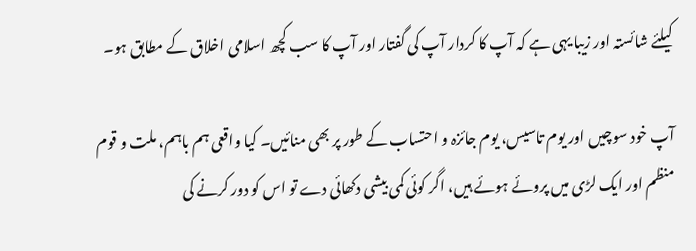کیلئے شائستہ اور زیبا یہی ہے کہ آپ کا کردار آپ کی گفتار اور آپ کا سب کچھ اسلامی اخلاق کے مطابق ہو۔

آپ خود سوچیں اور یوم تاسیس، یوم جائزہ و احتساب کے طور پر بھی منائیں۔ کیا واقعی ہم باہم، ملت و قوم منظم اور ایک لڑی میں پروئے ہوئے ہیں، اگر کوئی کمی بیشی دکھائی دے تو اس کو دور کرنے کی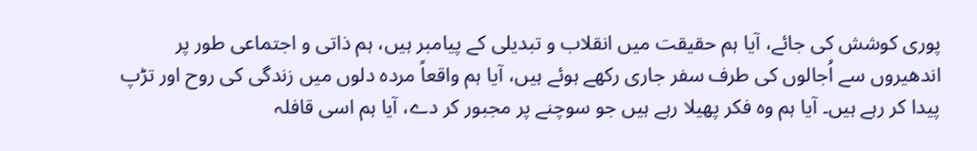پوری کوشش کی جائے، آیا ہم حقیقت میں انقلاب و تبدیلی کے پیامبر ہیں، ہم ذاتی و اجتماعی طور پر اندھیروں سے اُجالوں کی طرف سفر جاری رکھے ہوئے ہیں، آیا ہم واقعاً مردہ دلوں میں زندگی کی روح اور تڑپ پیدا کر رہے ہیں۔ آیا ہم وہ فکر پھیلا رہے ہیں جو سوچنے پر مجبور کر دے، آیا ہم اسی قافلہ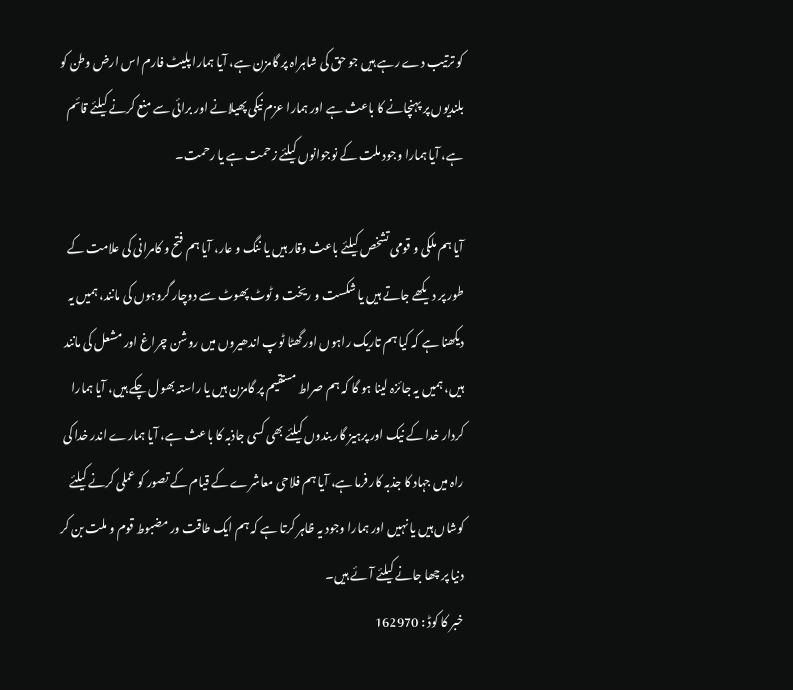کو ترتیب دے رہے ہیں جو حق کی شاہراہ پر گامزن ہے، آیا ہمارا پلیٹ فارم اس ارض وطن کو بلندیوں پر پہنچانے کا باعث ہے اور ہمارا عزم نیکی پھیلانے اور برائی سے منع کرنے کیلئے قائم ہے، آیا ہمارا وجود ملت کے نوجوانوں کیلئے زحمت ہے یا رحمت۔

آیا ہم ملکی و قومی تشخص کیلئے باعث وقار ہیں یا ننگ و عار، آیا ہم فتح و کامرانی کی علامت کے طور پر دیکھے جاتے ہیں یا شکست و ریخت و ٹوٹ پھوٹ سے دوچار گروہوں کی مانند، ہمیں یہ دیکھنا ہے کہ کیا ہم تاریک راہوں اور گھٹا ٹوپ اندھیروں میں روشن چراغ اور مشعل کی مانند ہیں، ہمیں یہ جائزہ لینا ہو گا کہ ہم صراط مستقیم پر گامزن ہیں یا راستہ بھول چکے ہیں، آیا ہمارا کردار خدا کے نیک اور پرہیز گار بندوں کیلئے بھی کسی جاذبہ کا باعث ہے، آیا ہمارے اندر خدا کی راہ میں جہاد کا جذبہ کار فرما ہے، آیا ہم فلاحی معاشرے کے قیام کے تصور کو عملی کرنے کیلئے کوشاں ہیں یا نہیں اور ہمارا وجود یہ ظاہر کرتا ہے کہ ہم ایک طاقت ور مضبوط قوم و ملت بن کر دنیا پر چھا جانے کیلئے آئے ہیں۔
خبر کا کوڈ : 162970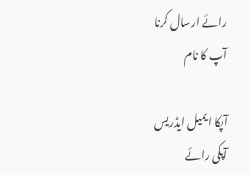رائے ارسال کرنا
آپ کا نام

آپکا ایمیل ایڈریس
آپکی رائے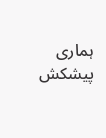ہماری پیشکش